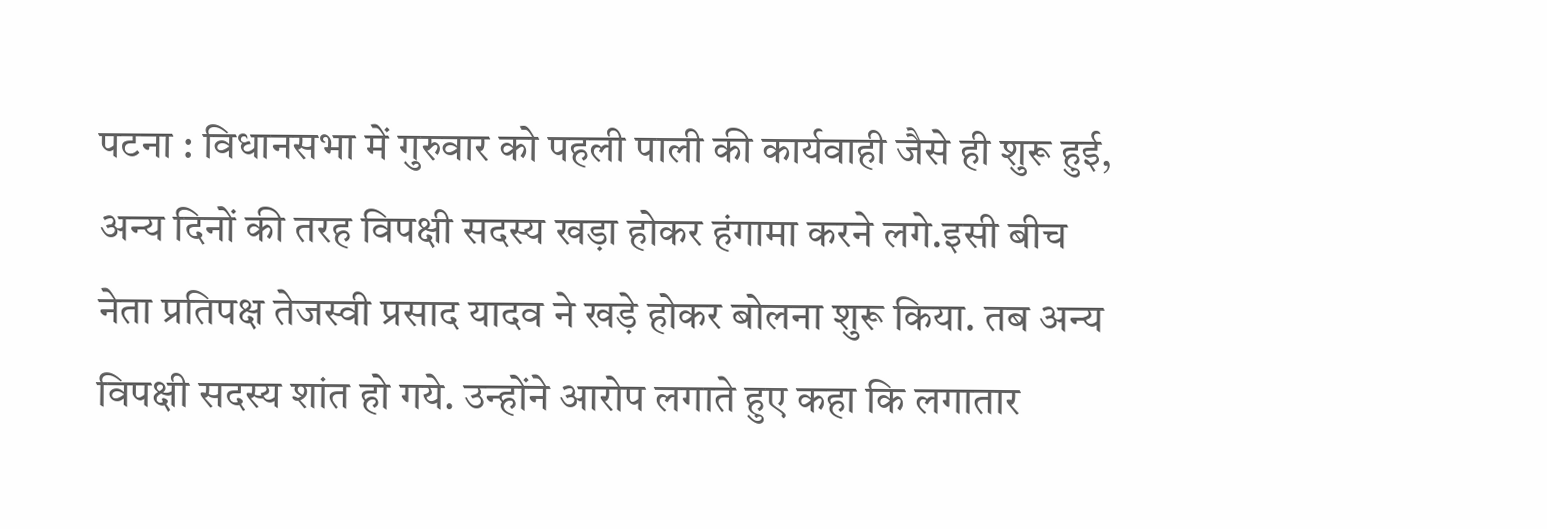पटना : विधानसभा में गुरुवार को पहली पाली की कार्यवाही जैसे ही शुरू हुई, अन्य दिनों की तरह विपक्षी सदस्य खड़ा होकर हंगामा करने लगे.इसी बीच नेता प्रतिपक्ष तेजस्वी प्रसाद यादव ने खड़े होकर बोलना शुरू किया. तब अन्य विपक्षी सदस्य शांत हो गये. उन्होंने आरोप लगाते हुए कहा कि लगातार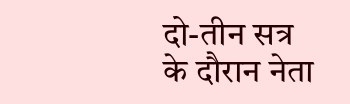दो-तीन सत्र के दौरान नेता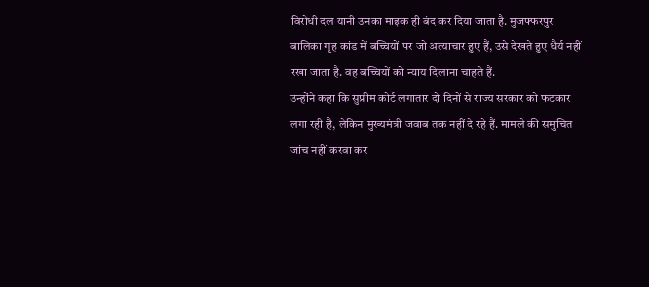विरोधी दल यानी उनका माइक ही बंद कर दिया जाता है. मुजफ्फरपुर बालिका गृह कांड में बच्चियों पर जो अत्याचार हुए हैं, उसे देखते हुए धैर्य नहीं रखा जाता है. वह बच्चियों को न्याय दिलाना चाहते हैं.
उन्होंने कहा कि सुप्रीम कोर्ट लगातार दो दिनों से राज्य सरकार को फटकार लगा रही है, लेकिन मुख्यमंत्री जवाब तक नहीं दे रहे हैं. मामले की समुचित जांच नहीं करवा कर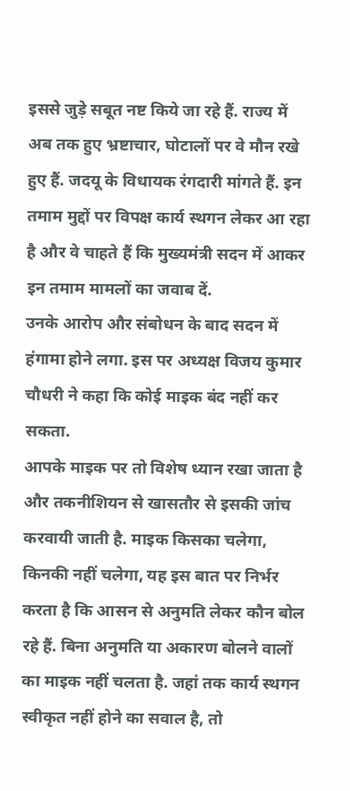इससे जुड़े सबूत नष्ट किये जा रहे हैं. राज्य में अब तक हुए भ्रष्टाचार, घोटालों पर वे मौन रखे हुए हैं. जदयू के विधायक रंगदारी मांगते हैं. इन तमाम मुद्दों पर विपक्ष कार्य स्थगन लेकर आ रहा है और वे चाहते हैं कि मुख्यमंत्री सदन में आकर इन तमाम मामलों का जवाब दें.
उनके आरोप और संबोधन के बाद सदन में हंगामा होने लगा. इस पर अध्यक्ष विजय कुमार चौधरी ने कहा कि कोई माइक बंद नहीं कर सकता.
आपके माइक पर तो विशेष ध्यान रखा जाता है और तकनीशियन से खासतौर से इसकी जांच करवायी जाती है. माइक किसका चलेगा, किनकी नहीं चलेगा, यह इस बात पर निर्भर करता है कि आसन से अनुमति लेकर कौन बोल रहे हैं. बिना अनुमति या अकारण बोलने वालों का माइक नहीं चलता है. जहां तक कार्य स्थगन स्वीकृत नहीं होने का सवाल है, तो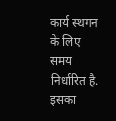कार्य स्थगन के लिए समय निर्धारित है. इसका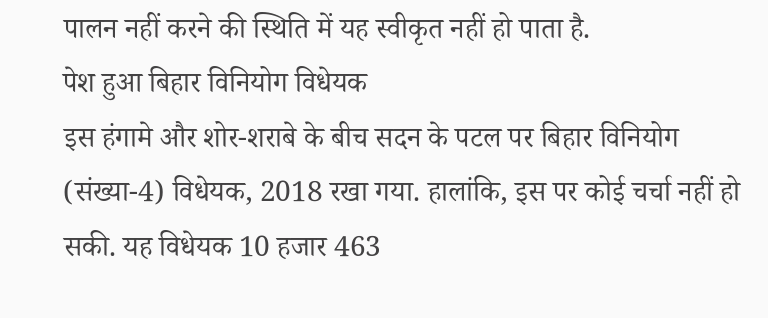पालन नहीं करने की स्थिति में यह स्वीकृत नहीं हो पाता है.
पेश हुआ बिहार विनियोग विधेयक
इस हंगामे और शोर-शराबे के बीच सदन के पटल पर बिहार विनियोग (संख्या-4) विधेयक, 2018 रखा गया. हालांकि, इस पर कोई चर्चा नहीं हो सकी. यह विधेयक 10 हजार 463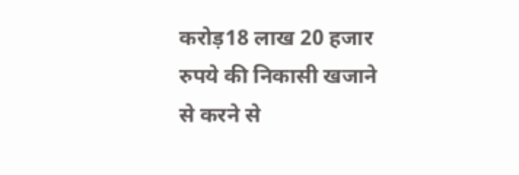करोड़18 लाख 20 हजार रुपये की निकासी खजाने से करने से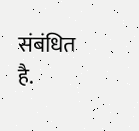संबंधित है.